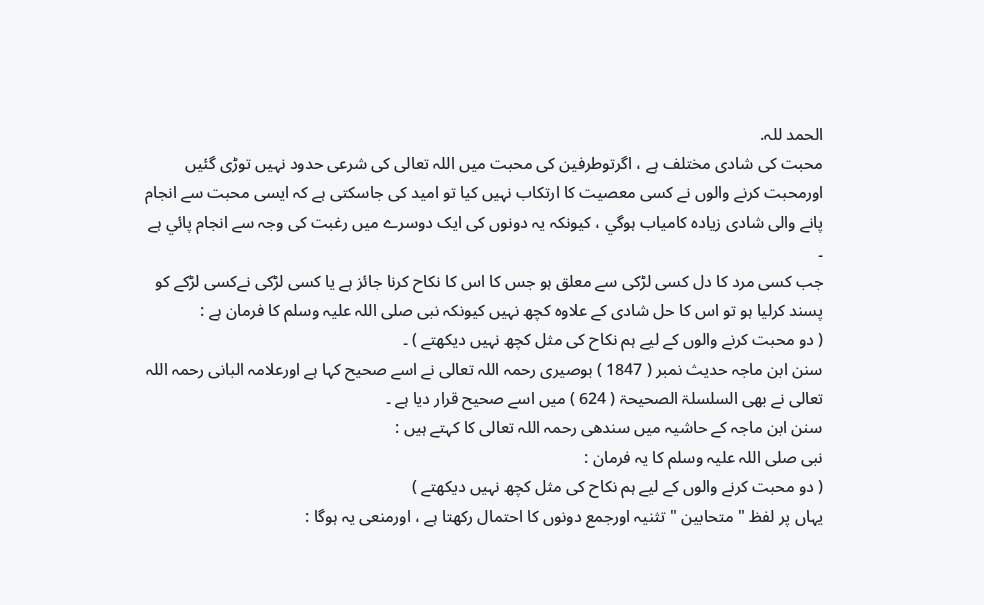الحمد للہ.
محبت کی شادی مختلف ہے ، اگرتوطرفین کی محبت میں اللہ تعالی کی شرعی حدود نہیں توڑی گئيں اورمحبت کرنے والوں نے کسی معصیت کا ارتکاب نہیں کیا تو امید کی جاسکتی ہے کہ ایسی محبت سے انجام پانے والی شادی زيادہ کامیاب ہوگي ، کیونکہ یہ دونوں کی ایک دوسرے میں رغبت کی وجہ سے انجام پائي ہے ۔
جب کسی مرد کا دل کسی لڑکی سے معلق ہو جس کا اس کا نکاح کرنا جائز ہے یا کسی لڑکی نےکسی لڑکے کو پسند کرلیا ہو تو اس کا حل شادی کے علاوہ کچھ نہيں کیونکہ نبی صلی اللہ علیہ وسلم کا فرمان ہے :
( دو محبت کرنے والوں کے لیے ہم نکاح کی مثل کچھ نہیں دیکھتے ) ۔
سنن ابن ماجہ حدیث نمبر ( 1847 ) بوصیری رحمہ اللہ تعالی نے اسے صحیح کہا ہے اورعلامہ البانی رحمہ اللہ تعالی نے بھی السلسلۃ الصحیحۃ ( 624 ) میں اسے صحیح قرار دیا ہے ۔
سنن ابن ماجہ کے حاشیہ میں سندھی رحمہ اللہ تعالی کا کہتے ہیں :
نبی صلی اللہ علیہ وسلم کا یہ فرمان :
( دو محبت کرنے والوں کے لیے ہم نکاح کی مثل کچھ نہیں دیکھتے )
یہاں پر لفظ " متحابین " تثنیہ اورجمع دونوں کا احتمال رکھتا ہے ، اورمنعی یہ ہوگا :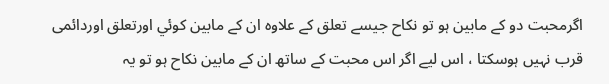اگرمحبت دو کے مابین ہو تو نکاح جیسے تعلق کے علاوہ ان کے مابین کوئي اورتعلق اوردائمی قرب نہیں ہوسکتا ، اس لیے اگر اس محبت کے ساتھ ان کے مابین نکاح ہو تو یہ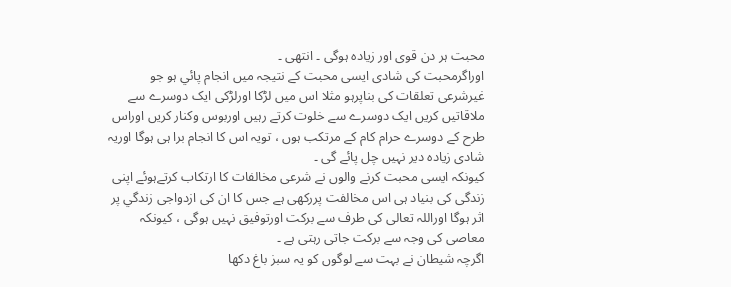محبت ہر دن قوی اور زيادہ ہوگی ۔ انتھی ۔
اوراگرمحبت کی شادی ایسی محبت کے نتیجہ میں انجام پائي ہو جو غیرشرعی تعلقات کی بناپرہو مثلا اس میں لڑکا اورلڑکی ایک دوسرے سے ملاقاتیں کریں ایک دوسرے سے خلوت کرتے رہیں اوربوس وکنار کریں اوراس طرح کے دوسرے حرام کام کے مرتکب ہوں ، تویہ اس کا انجام برا ہی ہوگا اوریہ شادی زيادہ دیر نہیں چل پائے گی ۔
کیونکہ ایسی محبت کرنے والوں نے شرعی مخالفات کا ارتکاب کرتےہوئے اپنی زندگی کی بنیاد ہی اس مخالفت پررکھی ہے جس کا ان کی ازدواجی زندگي پر اثر ہوگا اوراللہ تعالی کی طرف سے برکت اورتوفیق نہیں ہوگی ، کیونکہ معاصی کی وجہ سے برکت جاتی رہتی ہے ۔
اگرچہ شیطان نے بہت سے لوگوں کو یہ سبز باغ دکھا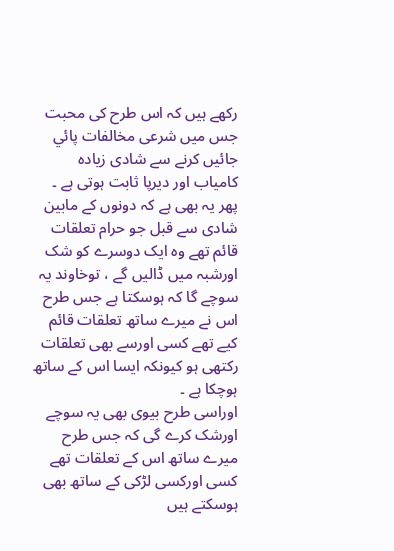رکھے ہیں کہ اس طرح کی محبت جس میں شرعی مخالفات پائي جائيں کرنے سے شادی زيادہ کامیاب اور دیرپا ثابت ہوتی ہے ۔
پھر یہ بھی ہے کہ دونوں کے مابین شادی سے قبل جو حرام تعلقات قائم تھے وہ ایک دوسرے کو شک اورشبہ میں ڈالیں گے ، توخاوند یہ سوچے گا کہ ہوسکتا ہے جس طرح اس نے میرے ساتھ تعلقات قائم کیے تھے کسی اورسے بھی تعلقات رکتھی ہو کیونکہ ایسا اس کے ساتھ ہوچکا ہے ۔
اوراسی طرح بیوی بھی یہ سوچے اورشک کرے گی کہ جس طرح میرے ساتھ اس کے تعلقات تھے کسی اورکسی لڑکی کے ساتھ بھی ہوسکتے ہیں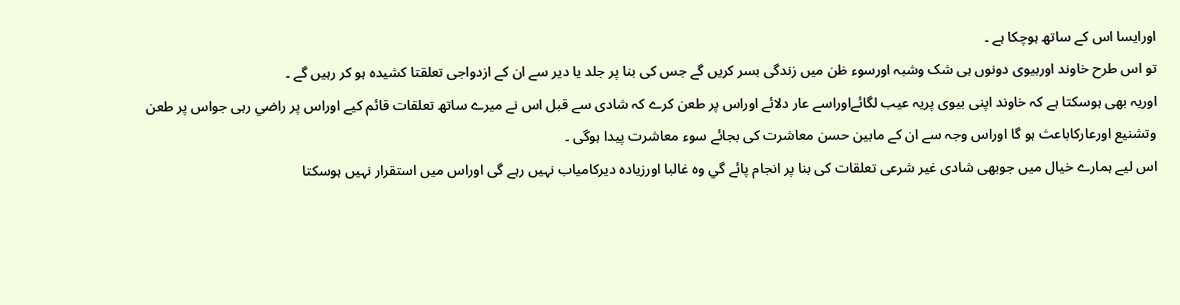اورایسا اس کے ساتھ ہوچکا ہے ۔
تو اس طرح خاوند اوربیوی دونوں ہی شک وشبہ اورسوء ظن میں زندگی بسر کریں گے جس کی بنا پر جلد یا دیر سے ان کے ازدواجی تعلقتا کشیدہ ہو کر رہیں گے ۔
اوریہ بھی ہوسکتا ہے کہ خاوند اپنی بیوی پریہ عیب لگائےاوراسے عار دلائے اوراس پر طعن کرے کہ شادی سے قبل اس نے میرے ساتھ تعلقات قائم کیے اوراس پر راضي رہی جواس پر طعن وتشنیع اورعارکاباعث ہو گا اوراس وجہ سے ان کے مابین حسن معاشرت کی بجائے سوء معاشرت پیدا ہوگی ۔
اس لیے ہمارے خیال میں جوبھی شادی غیر شرعی تعلقات کی بنا پر انجام پائے گي وہ غالبا اورزيادہ دیرکامیاب نہیں رہے گی اوراس میں استقرار نہیں ہوسکتا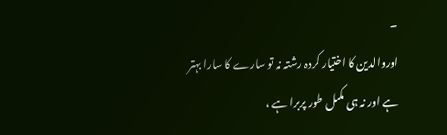۔
اوروالدین کا اختیار کردہ رشتہ نہ تو سارے کا سارا بہتر ہے اور نہ ہی مکمل طور پربرا ہے ،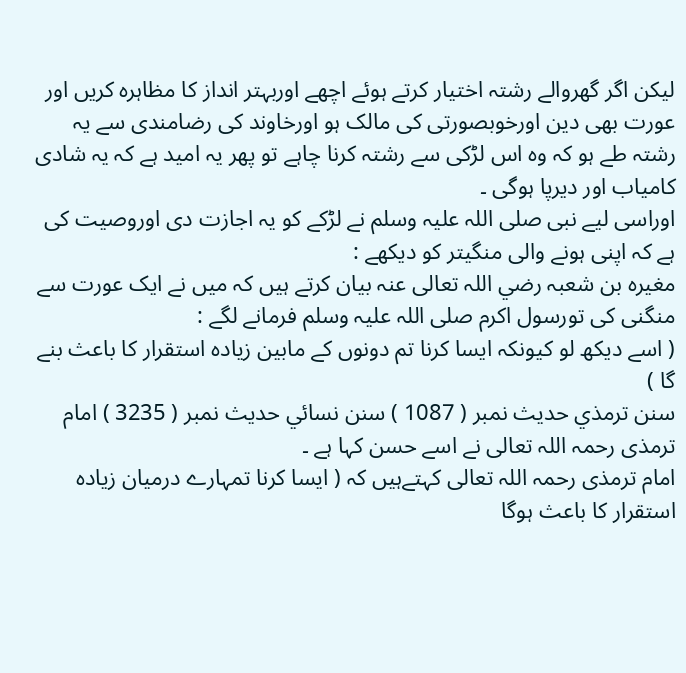لیکن اگر گھروالے رشتہ اختیار کرتے ہوئے اچھے اوربہتر انداز کا مظاہرہ کریں اور عورت بھی دین اورخوبصورتی کی مالک ہو اورخاوند کی رضامندی سے یہ رشتہ طے ہو کہ وہ اس لڑکی سے رشتہ کرنا چاہے تو پھر یہ امید ہے کہ یہ شادی کامیاب اور دیرپا ہوگی ۔
اوراسی لیے نبی صلی اللہ علیہ وسلم نے لڑکے کو یہ اجازت دی اوروصیت کی ہے کہ اپنی ہونے والی منگیتر کو دیکھے :
مغیرہ بن شعبہ رضي اللہ تعالی عنہ بیان کرتے ہیں کہ میں نے ایک عورت سے منگنی کی تورسول اکرم صلی اللہ علیہ وسلم فرمانے لگے :
( اسے دیکھ لو کیونکہ ایسا کرنا تم دونوں کے مابین زيادہ استقرار کا باعث بنے گا )
سنن ترمذي حديث نمبر ( 1087 ) سنن نسائي حدیث نمبر ( 3235 ) امام ترمذی رحمہ اللہ تعالی نے اسے حسن کہا ہے ۔
امام ترمذی رحمہ اللہ تعالی کہتےہیں کہ ( ایسا کرنا تمہارے درمیان زيادہ استقرار کا باعث ہوگا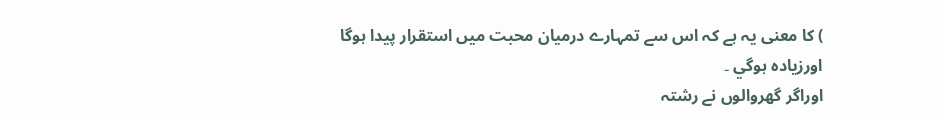) کا معنی یہ ہے کہ اس سے تمہارے درمیان محبت میں استقرار پیدا ہوگا اورزيادہ ہوگي ۔
اوراگر گھروالوں نے رشتہ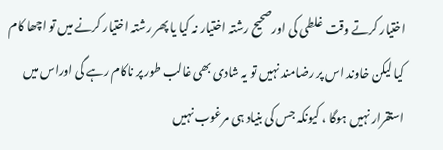اختیار کرتے وقت غلطی کی اورصحیح رشتہ اختیار نہ کیا یا پھر رشتہ اختیار کرنے میں تو اچھا کام کیا لیکن خاوند اس پر رضامند نہیں تو یہ شادی بھی غالب طور پر ناکام رہے گی اوراس میں استقرار نہیں ہوگا ، کیونکہ جس کی بنیاد ہی مرغوب نہیں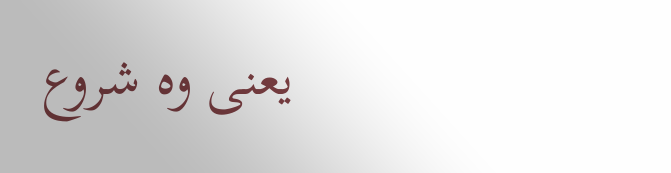یعنی وہ شروع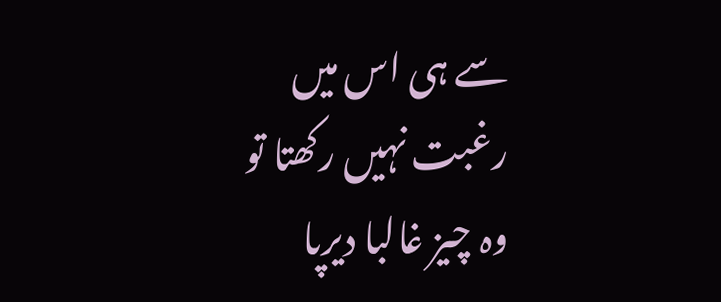سے ہی اس میں رغبت نہیں رکھتا تو وہ چيز غالبا دیرپا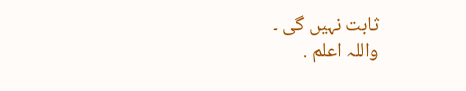ثابت نہیں گی ۔
واللہ اعلم .